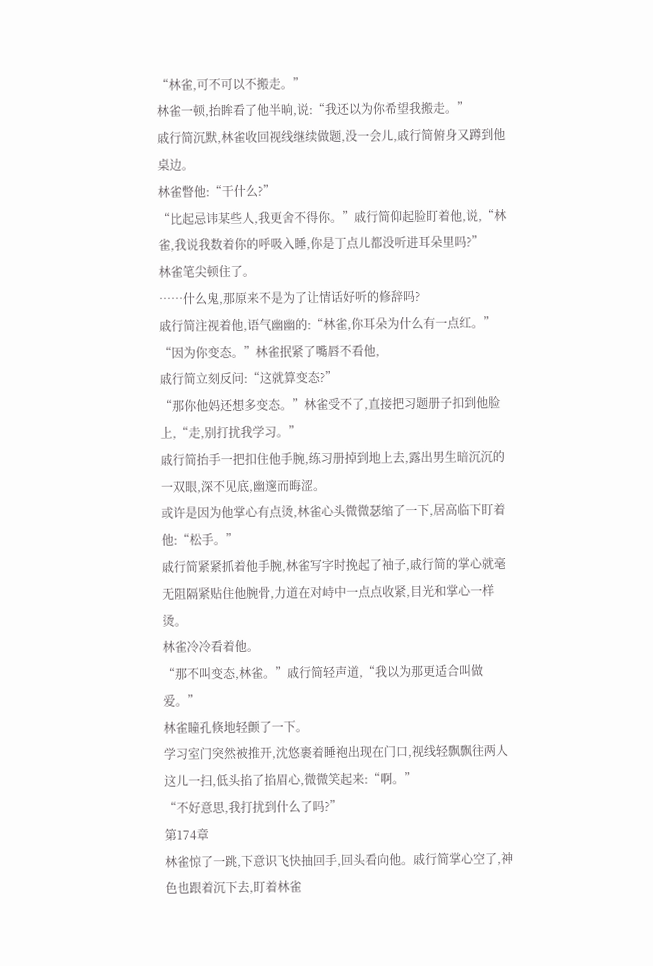“林雀,可不可以不搬走。”
林雀一顿,抬眸看了他半晌,说:“我还以为你希望我搬走。”
戚行简沉默,林雀收回视线继续做题,没一会儿,戚行简俯身又蹲到他桌边。
林雀瞥他:“干什么?”
“比起忌讳某些人,我更舍不得你。”戚行简仰起脸盯着他,说,“林雀,我说我数着你的呼吸入睡,你是丁点儿都没听进耳朵里吗?”
林雀笔尖顿住了。
……什么鬼,那原来不是为了让情话好听的修辞吗?
戚行简注视着他,语气幽幽的:“林雀,你耳朵为什么有一点红。”
“因为你变态。”林雀抿紧了嘴唇不看他,
戚行简立刻反问:“这就算变态?”
“那你他妈还想多变态。”林雀受不了,直接把习题册子扣到他脸上,“走,别打扰我学习。”
戚行简抬手一把扣住他手腕,练习册掉到地上去,露出男生暗沉沉的一双眼,深不见底,幽邃而晦涩。
或许是因为他掌心有点烫,林雀心头微微瑟缩了一下,居高临下盯着他:“松手。”
戚行简紧紧抓着他手腕,林雀写字时挽起了袖子,戚行简的掌心就毫无阻隔紧贴住他腕骨,力道在对峙中一点点收紧,目光和掌心一样烫。
林雀冷冷看着他。
“那不叫变态,林雀。”戚行简轻声道,“我以为那更适合叫做爱。”
林雀瞳孔倏地轻颤了一下。
学习室门突然被推开,沈悠裹着睡袍出现在门口,视线轻飘飘往两人这儿一扫,低头掐了掐眉心,微微笑起来:“啊。”
“不好意思,我打扰到什么了吗?”
第174章
林雀惊了一跳,下意识飞快抽回手,回头看向他。戚行简掌心空了,神色也跟着沉下去,盯着林雀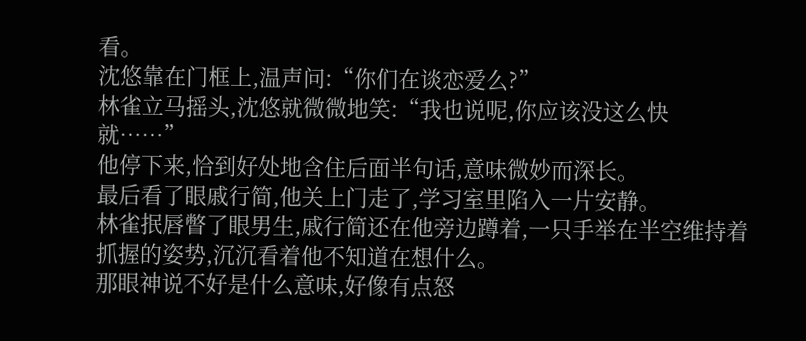看。
沈悠靠在门框上,温声问:“你们在谈恋爱么?”
林雀立马摇头,沈悠就微微地笑:“我也说呢,你应该没这么快就……”
他停下来,恰到好处地含住后面半句话,意味微妙而深长。
最后看了眼戚行简,他关上门走了,学习室里陷入一片安静。
林雀抿唇瞥了眼男生,戚行简还在他旁边蹲着,一只手举在半空维持着抓握的姿势,沉沉看着他不知道在想什么。
那眼神说不好是什么意味,好像有点怒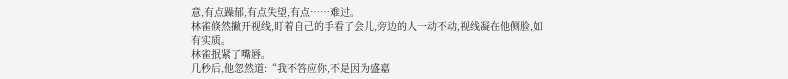意,有点躁郁,有点失望,有点……难过。
林雀倏然撇开视线,盯着自己的手看了会儿,旁边的人一动不动,视线凝在他侧脸,如有实质。
林雀抿紧了嘴唇。
几秒后,他忽然道:“我不答应你,不是因为盛嘉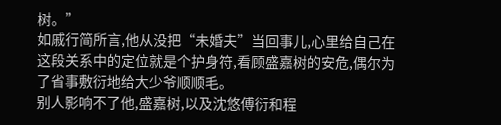树。”
如戚行简所言,他从没把“未婚夫”当回事儿,心里给自己在这段关系中的定位就是个护身符,看顾盛嘉树的安危,偶尔为了省事敷衍地给大少爷顺顺毛。
别人影响不了他,盛嘉树,以及沈悠傅衍和程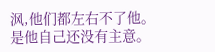沨,他们都左右不了他。
是他自己还没有主意。